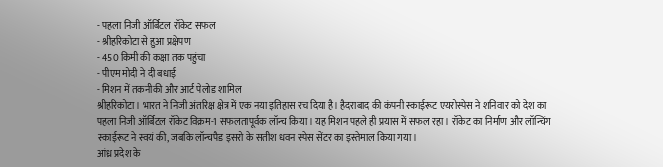- पहला निजी ऑर्बिटल रॉकेट सफल
- श्रीहरिकोटा से हुआ प्रक्षेपण
- 450 किमी की कक्षा तक पहुंचा
- पीएम मोदी ने दी बधाई
- मिशन में तकनीकी और आर्ट पेलोड शामिल
श्रीहरिकोटा। भारत ने निजी अंतरिक्ष क्षेत्र में एक नया इतिहास रच दिया है। हैदराबाद की कंपनी स्काईरूट एयरोस्पेस ने शनिवार को देश का पहला निजी ऑर्बिटल रॉकेट विक्रम-1 सफलतापूर्वक लॉन्च किया। यह मिशन पहले ही प्रयास में सफल रहा। रॉकेट का निर्माण और लॉन्चिंग स्काईरूट ने स्वयं की, जबकि लॉन्चपैड इसरो के सतीश धवन स्पेस सेंटर का इस्तेमाल किया गया।
आंध्र प्रदेश के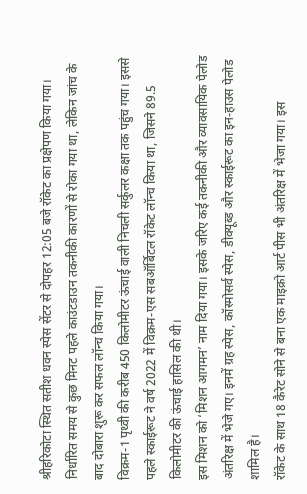श्रीहरिकोटा स्थित सतीश धवन स्पेस सेंटर से दोपहर 12:05 बजे रॉकेट का प्रक्षेपण किया गया। निर्धारित समय से कुछ मिनट पहले काउंटडाउन तकनीकी कारणों से रोका गया था, लेकिन जांच के बाद दोबारा शुरू कर सफल लॉन्च किया गया।
विक्रम-1 पृथ्वी की करीब 450 किलोमीटर ऊंचाई वाली निचली सर्कुलर कक्षा तक पहुंच गया। इससे पहले स्काईरूट ने वर्ष 2022 में विक्रम-एस सबऑर्बिटल रॉकेट लॉन्च किया था, जिसने 89.5 किलोमीटर की ऊंचाई हासिल की थी।
इस मिशन को ‘मिशन आगमन’ नाम दिया गया। इसके जरिए कई तकनीकी और व्यावसायिक पेलोड अंतरिक्ष में भेजे गए। इनमें ग्रह स्पेस, कॉस्मोसर्व स्पेस, डीक्यूब्ड और स्काईरूट का इन-हाउस पेलोड शामिल है।
रॉकेट के साथ 18 कैरेट सोने से बना एक माइक्रो आर्ट पीस भी अंतरिक्ष में भेजा गया। इस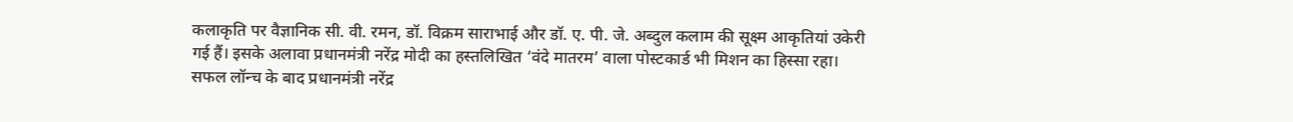कलाकृति पर वैज्ञानिक सी. वी. रमन, डॉ. विक्रम साराभाई और डॉ. ए. पी. जे. अब्दुल कलाम की सूक्ष्म आकृतियां उकेरी गई हैं। इसके अलावा प्रधानमंत्री नरेंद्र मोदी का हस्तलिखित ‘वंदे मातरम’ वाला पोस्टकार्ड भी मिशन का हिस्सा रहा।
सफल लॉन्च के बाद प्रधानमंत्री नरेंद्र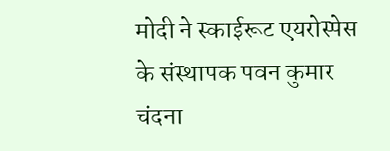मोदी ने स्काईरूट एयरोस्पेस के संस्थापक पवन कुमार चंदना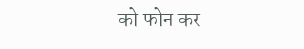को फोन कर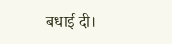बधाई दी।